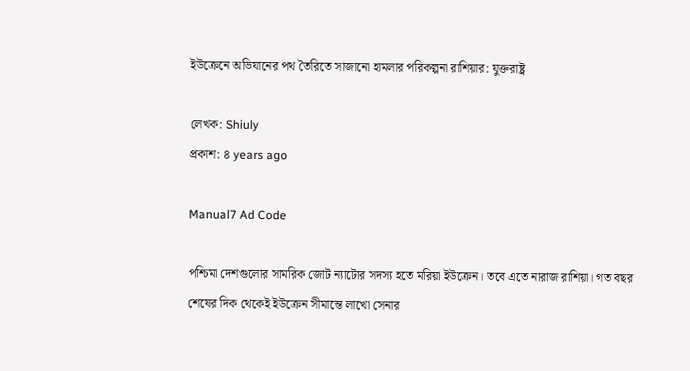ইউক্রেনে অভিযানের পথ তৈরিতে সাজানো হামলার পরিকল্পনা রাশিয়ার: যুক্তরাষ্ট্র

লেখক: Shiuly
প্রকাশ: ৪ years ago

Manual7 Ad Code

পশ্চিমা দেশগুলোর সামরিক জোট ন্যাটোর সদস্য হতে মরিয়া ইউক্রেন। তবে এতে নারাজ রাশিয়া। গত বছর শেষের দিক থেকেই ইউক্রেন সীমান্তে লাখো সেনার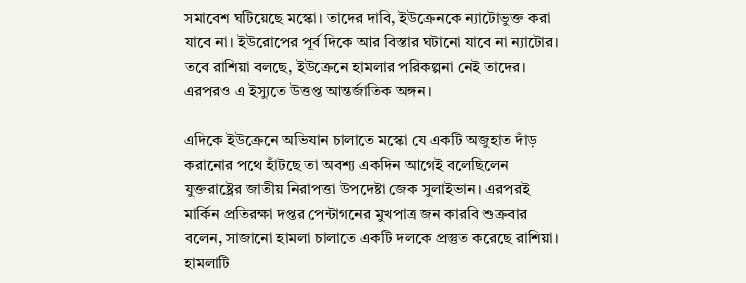সমাবেশ ঘটিয়েছে মস্কো। তাদের দাবি, ইউক্রেনকে ন্যাটোভুক্ত করা যাবে না। ইউরোপের পূর্ব দিকে আর বিস্তার ঘটানো যাবে না ন্যাটোর। তবে রাশিয়া বলছে, ইউক্রেনে হামলার পরিকল্পনা নেই তাদের। এরপরও এ ইস্যুতে উত্তপ্ত আন্তর্জাতিক অঙ্গন।

এদিকে ইউক্রেনে অভিযান চালাতে মস্কো যে একটি অজুহাত দাঁড় করানোর পথে হাঁটছে তা অবশ্য একদিন আগেই বলেছিলেন যুক্তরাষ্ট্রের জাতীয় নিরাপত্তা উপদেষ্টা জেক সুলাইভান। এরপরই মার্কিন প্রতিরক্ষা দপ্তর পেন্টাগনের মুখপাত্র জন কারবি শুক্রবার বলেন, সাজানো হামলা চালাতে একটি দলকে প্রস্তুত করেছে রাশিয়া। হামলাটি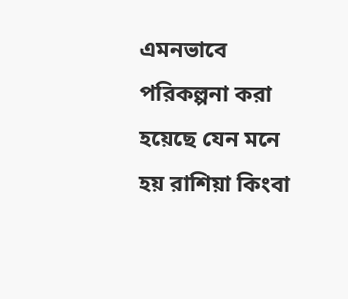এমনভাবে পরিকল্পনা করা হয়েছে যেন মনে হয় রাশিয়া কিংবা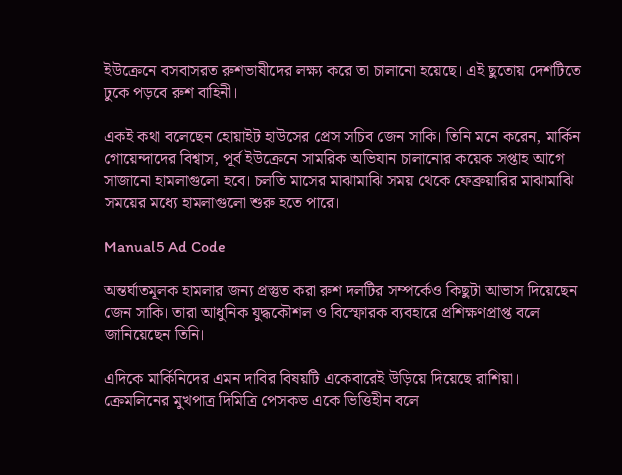ইউক্রেনে বসবাসরত রুশভাষীদের লক্ষ্য করে তা চালানো হয়েছে। এই ছুতোয় দেশটিতে ঢুকে পড়বে রুশ বাহিনী।

একই কথা বলেছেন হোয়াইট হাউসের প্রেস সচিব জেন সাকি। তিনি মনে করেন, মার্কিন গোয়েন্দাদের বিশ্বাস, পূর্ব ইউক্রেনে সামরিক অভিযান চালানোর কয়েক সপ্তাহ আগে সাজানো হামলাগুলো হবে। চলতি মাসের মাঝামাঝি সময় থেকে ফেব্রুয়ারির মাঝামাঝি সময়ের মধ্যে হামলাগুলো শুরু হতে পারে।

Manual5 Ad Code

অন্তর্ঘাতমূলক হামলার জন্য প্রস্তুত করা রুশ দলটির সম্পর্কেও কিছুটা আভাস দিয়েছেন জেন সাকি। তারা আধুনিক যুদ্ধকৌশল ও বিস্ফোরক ব্যবহারে প্রশিক্ষণপ্রাপ্ত বলে জানিয়েছেন তিনি।

এদিকে মার্কিনিদের এমন দাবির বিষয়টি একেবারেই উড়িয়ে দিয়েছে রাশিয়া। ক্রেমলিনের মুখপাত্র দিমিত্রি পেসকভ একে ভিত্তিহীন বলে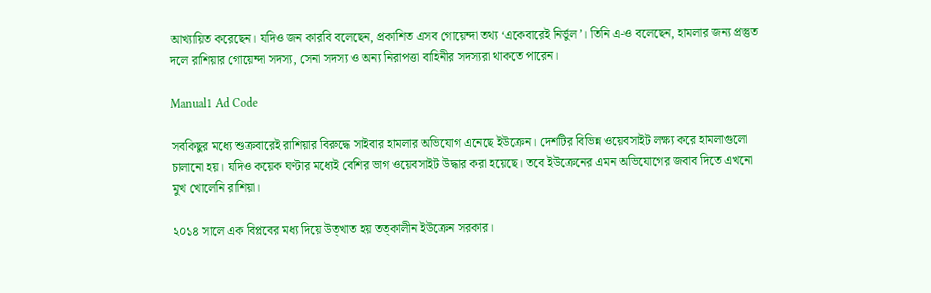আখ্যায়িত করেছেন। যদিও জন কারবি বলেছেন, প্রকাশিত এসব গোয়েন্দা তথ্য ‘একেবারেই নির্ভুল’। তিনি এ-ও বলেছেন, হামলার জন্য প্রস্তুত দলে রাশিয়ার গোয়েন্দা সদস্য, সেনা সদস্য ও অন্য নিরাপত্তা বাহিনীর সদস্যরা থাকতে পারেন।

Manual1 Ad Code

সবকিছুর মধ্যে শুক্রবারেই রাশিয়ার বিরুদ্ধে সাইবার হামলার অভিযোগ এনেছে ইউক্রেন। দেশটির বিভিন্ন ওয়েবসাইট লক্ষ্য করে হামলাগুলো চালানো হয়। যদিও কয়েক ঘণ্টার মধ্যেই বেশির ভাগ ওয়েবসাইট উদ্ধার করা হয়েছে। তবে ইউক্রেনের এমন অভিযোগের জবাব দিতে এখনো মুখ খোলেনি রাশিয়া।

২০১৪ সালে এক বিপ্লবের মধ্য দিয়ে উত্খাত হয় তত্কালীন ইউক্রেন সরকার।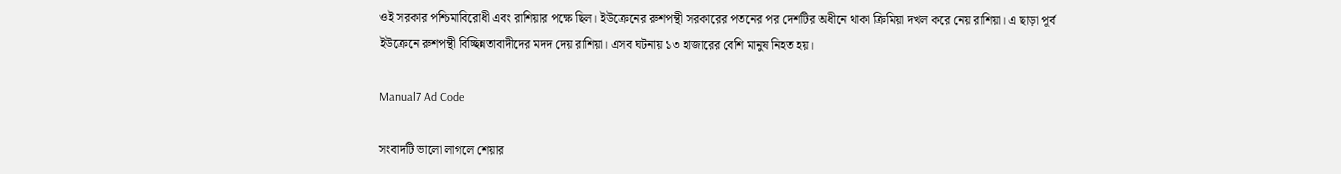ওই সরকার পশ্চিমাবিরোধী এবং রাশিয়ার পক্ষে ছিল। ইউক্রেনের রুশপন্থী সরকারের পতনের পর দেশটির অধীনে থাকা ক্রিমিয়া দখল করে নেয় রাশিয়া। এ ছাড়া পূর্ব ইউক্রেনে রুশপন্থী বিচ্ছিন্নতাবাদীদের মদদ দেয় রাশিয়া। এসব ঘটনায় ১৩ হাজারের বেশি মানুষ নিহত হয়।

Manual7 Ad Code

সংবাদটি ভালো লাগলে শেয়ার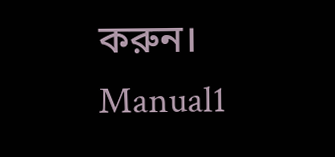করুন।
Manual1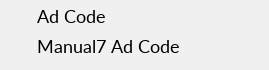Ad Code
Manual7 Ad Code